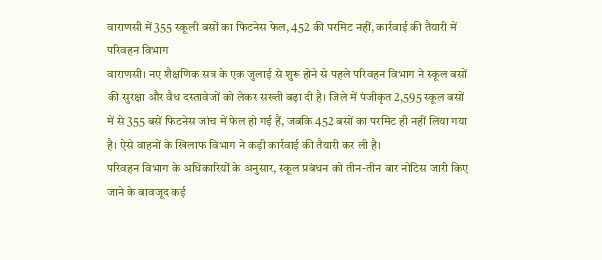वाराणसी में 355 स्कूली बसों का फिटनेस फेल, 452 की परमिट नहीं, कार्रवाई की तैयारी में परिवहन विभाग
वाराणसी। नए शैक्षणिक सत्र के एक जुलाई से शुरू होने से पहले परिवहन विभाग ने स्कूल बसों की सुरक्षा और वैध दस्तावेजों को लेकर सख्ती बढ़ा दी है। जिले में पंजीकृत 2,595 स्कूल बसों में से 355 बसें फिटनेस जांच में फेल हो गई हैं, जबकि 452 बसों का परमिट ही नहीं लिया गया है। ऐसे वाहनों के खिलाफ विभाग ने कड़ी कार्रवाई की तैयारी कर ली है।
परिवहन विभाग के अधिकारियों के अनुसार, स्कूल प्रबंधन को तीन-तीन बार नोटिस जारी किए जाने के बावजूद कई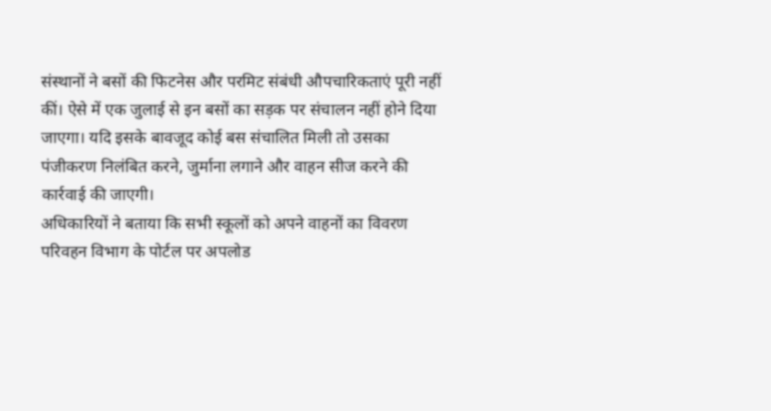संस्थानों ने बसों की फिटनेस और परमिट संबंधी औपचारिकताएं पूरी नहीं कीं। ऐसे में एक जुलाई से इन बसों का सड़क पर संचालन नहीं होने दिया जाएगा। यदि इसके बावजूद कोई बस संचालित मिली तो उसका पंजीकरण निलंबित करने, जुर्माना लगाने और वाहन सीज करने की कार्रवाई की जाएगी।
अधिकारियों ने बताया कि सभी स्कूलों को अपने वाहनों का विवरण परिवहन विभाग के पोर्टल पर अपलोड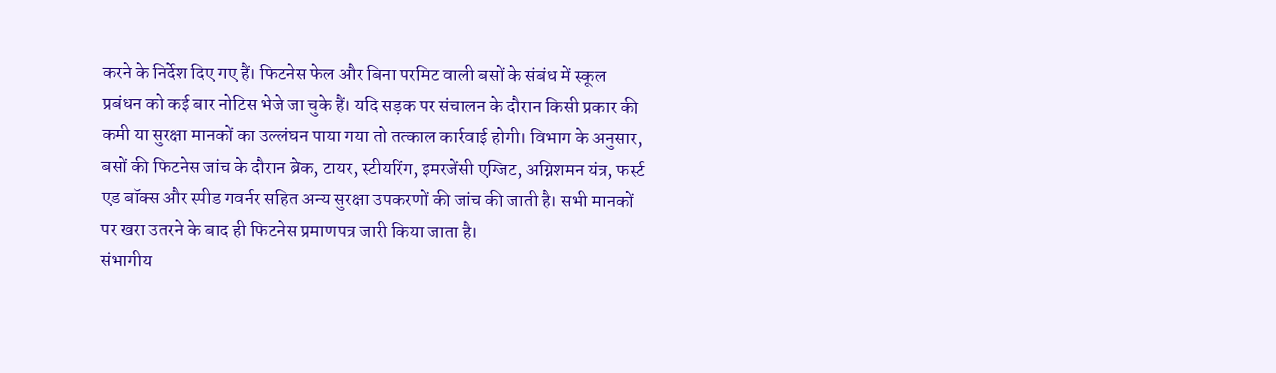करने के निर्देश दिए गए हैं। फिटनेस फेल और बिना परमिट वाली बसों के संबंध में स्कूल प्रबंधन को कई बार नोटिस भेजे जा चुके हैं। यदि सड़क पर संचालन के दौरान किसी प्रकार की कमी या सुरक्षा मानकों का उल्लंघन पाया गया तो तत्काल कार्रवाई होगी। विभाग के अनुसार, बसों की फिटनेस जांच के दौरान ब्रेक, टायर, स्टीयरिंग, इमरजेंसी एग्जिट, अग्निशमन यंत्र, फर्स्ट एड बॉक्स और स्पीड गवर्नर सहित अन्य सुरक्षा उपकरणों की जांच की जाती है। सभी मानकों पर खरा उतरने के बाद ही फिटनेस प्रमाणपत्र जारी किया जाता है।
संभागीय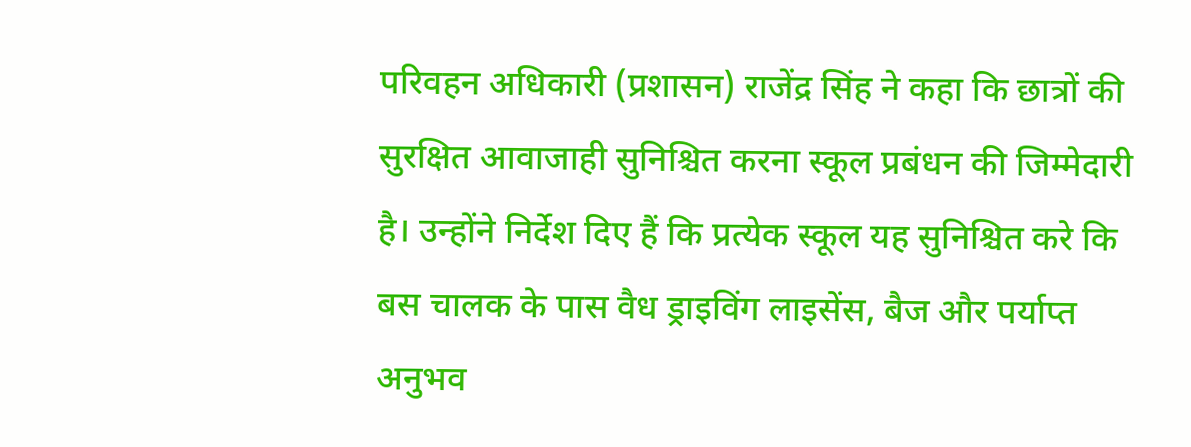परिवहन अधिकारी (प्रशासन) राजेंद्र सिंह ने कहा कि छात्रों की सुरक्षित आवाजाही सुनिश्चित करना स्कूल प्रबंधन की जिम्मेदारी है। उन्होंने निर्देश दिए हैं कि प्रत्येक स्कूल यह सुनिश्चित करे कि बस चालक के पास वैध ड्राइविंग लाइसेंस, बैज और पर्याप्त अनुभव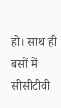हो। साथ ही बसों में सीसीटीवी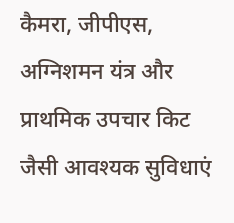कैमरा, जीपीएस, अग्निशमन यंत्र और प्राथमिक उपचार किट जैसी आवश्यक सुविधाएं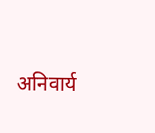अनिवार्य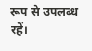रूप से उपलब्ध रहें।